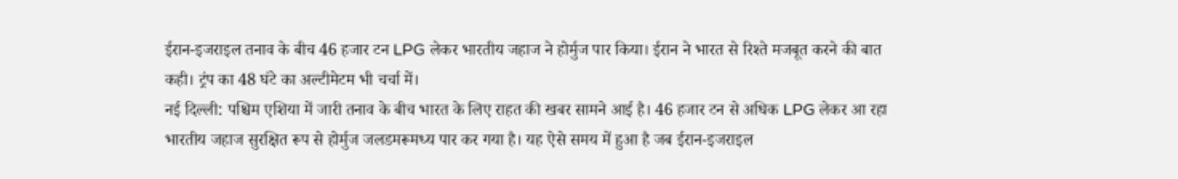ईरान-इजराइल तनाव के बीच 46 हजार टन LPG लेकर भारतीय जहाज ने होर्मुज पार किया। ईरान ने भारत से रिश्ते मजबूत करने की बात कही। ट्रंप का 48 घंटे का अल्टीमेटम भी चर्चा में।
नई दिल्ली: पश्चिम एशिया में जारी तनाव के बीच भारत के लिए राहत की खबर सामने आई है। 46 हजार टन से अधिक LPG लेकर आ रहा भारतीय जहाज सुरक्षित रूप से होर्मुज जलडमरूमध्य पार कर गया है। यह ऐसे समय में हुआ है जब ईरान-इजराइल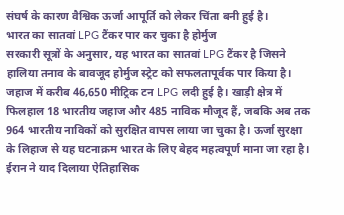संघर्ष के कारण वैश्विक ऊर्जा आपूर्ति को लेकर चिंता बनी हुई है।
भारत का सातवां LPG टैंकर पार कर चुका है होर्मुज
सरकारी सूत्रों के अनुसार, यह भारत का सातवां LPG टैंकर है जिसने हालिया तनाव के बावजूद होर्मुज स्ट्रेट को सफलतापूर्वक पार किया है। जहाज में करीब 46,650 मीट्रिक टन LPG लदी हुई है। खाड़ी क्षेत्र में फिलहाल 18 भारतीय जहाज और 485 नाविक मौजूद हैं, जबकि अब तक 964 भारतीय नाविकों को सुरक्षित वापस लाया जा चुका है। ऊर्जा सुरक्षा के लिहाज से यह घटनाक्रम भारत के लिए बेहद महत्वपूर्ण माना जा रहा है।
ईरान ने याद दिलाया ऐतिहासिक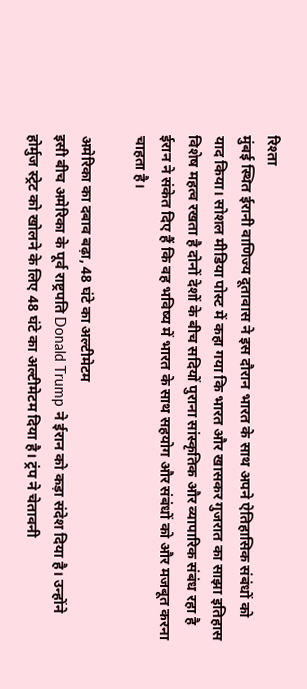रिश्ता
मुंबई स्थित ईरानी वाणिज्य दूतावास ने इस दौरान भारत के साथ अपने ऐतिहासिक संबंधों को याद किया। सोशल मीडिया पोस्ट में कहा गया कि भारत और खासकर गुजरात का साझा इतिहास विशेष महत्व रखता है दोनों देशों के बीच सदियों पुराना सांस्कृतिक और व्यापारिक संबंध रहा है ईरान ने संकेत दिए हैं कि वह भविष्य में भारत के साथ सहयोग और संबंधों को और मजबूत करना चाहता है।

अमेरिका का दबाव बढ़ा, 48 घंटे का अल्टीमेटम
इसी बीच अमेरिका के पूर्व राष्ट्रपति Donald Trump ने ईरान को कड़ा संदेश दिया है। उन्होंने होर्मुज स्ट्रेट को खोलने के लिए 48 घंटे का अल्टीमेटम दिया है। ट्रंप ने चेतावनी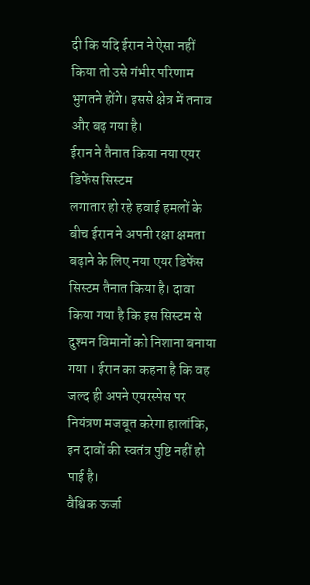दी कि यदि ईरान ने ऐसा नहीं किया तो उसे गंभीर परिणाम भुगतने होंगे। इससे क्षेत्र में तनाव और बढ़ गया है।
ईरान ने तैनात किया नया एयर डिफेंस सिस्टम
लगातार हो रहे हवाई हमलों के बीच ईरान ने अपनी रक्षा क्षमता बढ़ाने के लिए नया एयर डिफेंस सिस्टम तैनात किया है। दावा किया गया है कि इस सिस्टम से दुश्मन विमानों को निशाना बनाया गया । ईरान का कहना है कि वह जल्द ही अपने एयरस्पेस पर नियंत्रण मजबूत करेगा हालांकि, इन दावों की स्वतंत्र पुष्टि नहीं हो पाई है।
वैश्विक ऊर्जा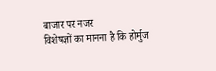बाजार पर नजर
विशेषज्ञों का मानना है कि होर्मुज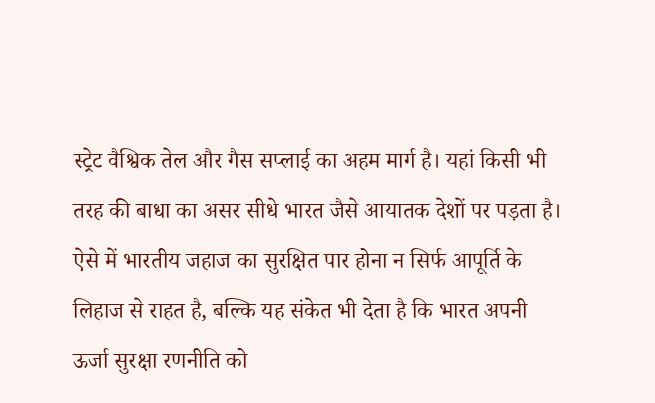स्ट्रेट वैश्विक तेल और गैस सप्लाई का अहम मार्ग है। यहां किसी भी तरह की बाधा का असर सीधे भारत जैसे आयातक देशों पर पड़ता है। ऐसे में भारतीय जहाज का सुरक्षित पार होना न सिर्फ आपूर्ति के लिहाज से राहत है, बल्कि यह संकेत भी देता है कि भारत अपनी ऊर्जा सुरक्षा रणनीति को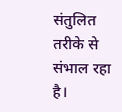संतुलित तरीके से संभाल रहा है।